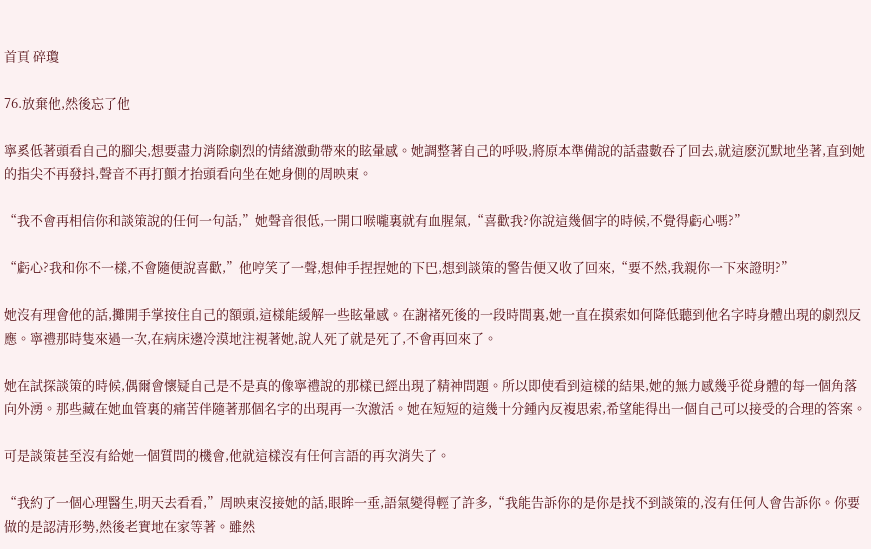首頁 碎瓊

76.放棄他,然後忘了他

寧奚低著頭看自己的腳尖,想要盡力消除劇烈的情緒激動帶來的眩暈感。她調整著自己的呼吸,將原本準備說的話盡數吞了回去,就這麽沉默地坐著,直到她的指尖不再發抖,聲音不再打顫才抬頭看向坐在她身側的周映東。

“我不會再相信你和談策說的任何一句話,”她聲音很低,一開口喉嚨裏就有血腥氣,“喜歡我?你說這幾個字的時候,不覺得虧心嗎?”

“虧心?我和你不一樣,不會隨便說喜歡,”他哼笑了一聲,想伸手捏捏她的下巴,想到談策的警告便又收了回來,“要不然,我親你一下來證明?”

她沒有理會他的話,攤開手掌按住自己的額頭,這樣能緩解一些眩暈感。在謝褚死後的一段時間裏,她一直在摸索如何降低聽到他名字時身體出現的劇烈反應。寧禮那時隻來過一次,在病床邊冷漠地注視著她,說人死了就是死了,不會再回來了。

她在試探談策的時候,偶爾會懷疑自己是不是真的像寧禮說的那樣已經出現了精神問題。所以即使看到這樣的結果,她的無力感幾乎從身體的每一個角落向外湧。那些藏在她血管裏的痛苦伴隨著那個名字的出現再一次激活。她在短短的這幾十分鍾內反複思索,希望能得出一個自己可以接受的合理的答案。

可是談策甚至沒有給她一個質問的機會,他就這樣沒有任何言語的再次消失了。

“我約了一個心理醫生,明天去看看,”周映東沒接她的話,眼眸一垂,語氣變得輕了許多,“我能告訴你的是你是找不到談策的,沒有任何人會告訴你。你要做的是認清形勢,然後老實地在家等著。雖然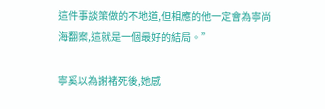這件事談策做的不地道,但相應的他一定會為寧尚海翻案,這就是一個最好的結局。”

寧奚以為謝褚死後,她感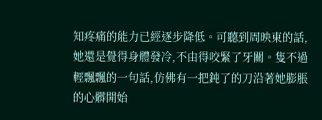知疼痛的能力已經逐步降低。可聽到周映東的話,她還是覺得身體發冷,不由得咬緊了牙關。隻不過輕飄飄的一句話,仿佛有一把鈍了的刀沿著她膨脹的心髒開始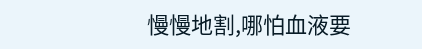慢慢地割,哪怕血液要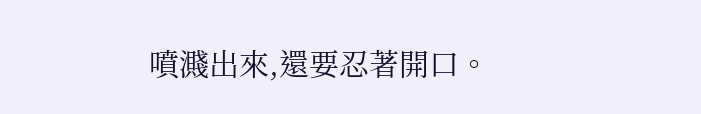噴濺出來,還要忍著開口。